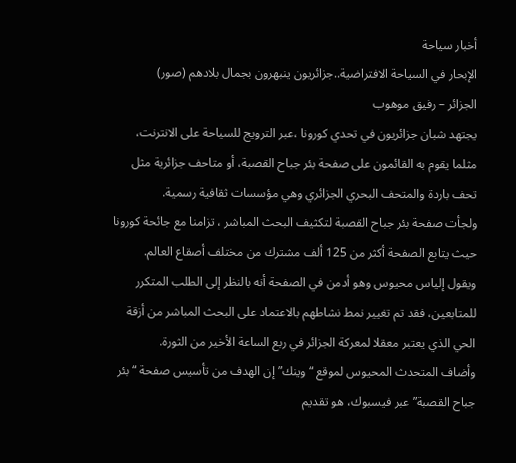أخبار سياحة
الإبحار في السياحة الافتراضية..جزائريون ينبهرون بجمال بلادهم (صور)
الجزائر – رفيق موهوب
يجتهد شبان جزائريون في تحدي كورونا ،عبر الترويج للسياحة على الانترنت، مثلما يقوم به القائمون على صفحة بئر جباح القصبة، أو متاحف جزائرية مثل تحف باردة والمتحف البحري الجزائري وهي مؤسسات ثقافية رسمية.
ولجأت صفحة بئر جباح القصبة لتكثيف البحث المباشر ، تزامنا مع جائحة كورونا حيث يتابع الصفحة أكثر من 125 ألف مشترك من مختلف أصقاع العالم.
ويقول إلياس محيوس وهو أدمن في الصفحة أنه بالنظر إلى الطلب المتكرر للمتابعين، فقد تم تغيير نمط نشاطهم بالاعتماد على البحث المباشر من أزقة الحي الذي يعتبر معقلا لمعركة الجزائر في ربع الساعة الأخير من الثورة.
وأضاف المتحدث المحيوس لموقع “وينك” إن الهدف من تأسيس صفحة “بئر جباح القصبة” عبر فيسبوك، هو تقديم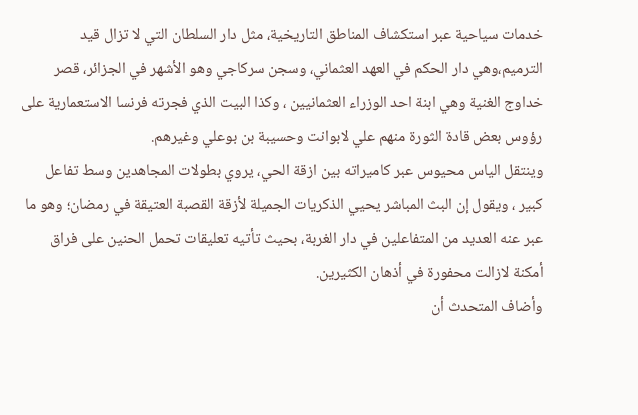خدمات سياحية عبر استكشاف المناطق التاريخية، مثل دار السلطان التي لا تزال قيد الترميم،وهي دار الحكم في العهد العثماني، وسجن سركاجي وهو الأشهر في الجزائر، قصر خداوج الغنية وهي ابنة احد الوزراء العثمانيين ، وكذا البيت الذي فجرته فرنسا الاستعمارية على رؤوس بعض قادة الثورة منهم علي لابوانت وحسيبة بن بوعلي وغيرهم.
وينتقل الياس محيوس عبر كاميراته بين ازقة الحي، يروي بطولات المجاهدين وسط تفاعل كبير ، ويقول إن البث المباشر يحيي الذكريات الجميلة لأزقة القصبة العتيقة في رمضان؛ وهو ما عبر عنه العديد من المتفاعلين في دار الغربة، بحيث تأتيه تعليقات تحمل الحنين على فراق أمكنة لازالت محفورة في أذهان الكثيرين.
وأضاف المتحدث أن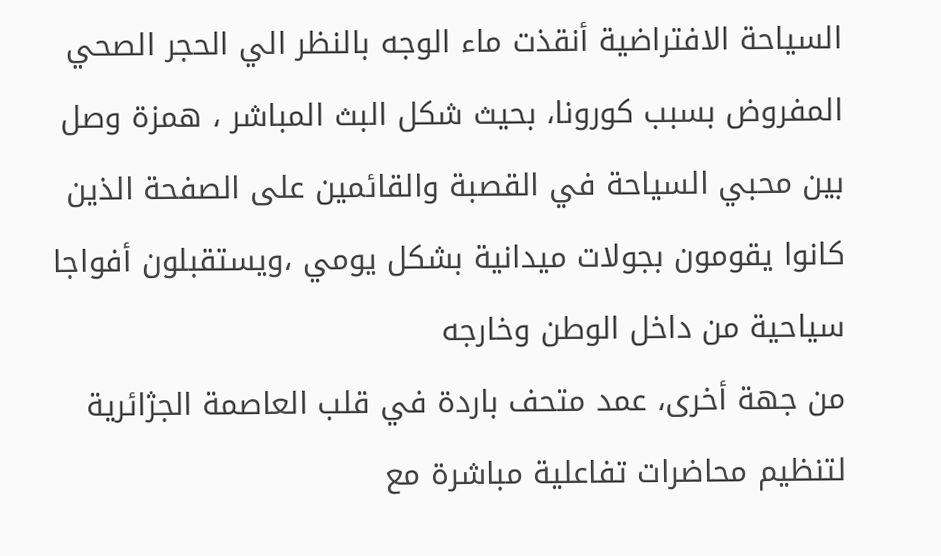السياحة الافتراضية أنقذت ماء الوجه بالنظر الي الحجر الصحي المفروض بسبب كورونا، بحيث شكل البث المباشر ، همزة وصل بين محبي السياحة في القصبة والقائمين على الصفحة الذين كانوا يقومون بجولات ميدانية بشكل يومي ،ويستقبلون أفواجا سياحية من داخل الوطن وخارجه
من جهة أخرى، عمد متحف باردة في قلب العاصمة الجژائرية لتنظيم محاضرات تفاعلية مباشرة مع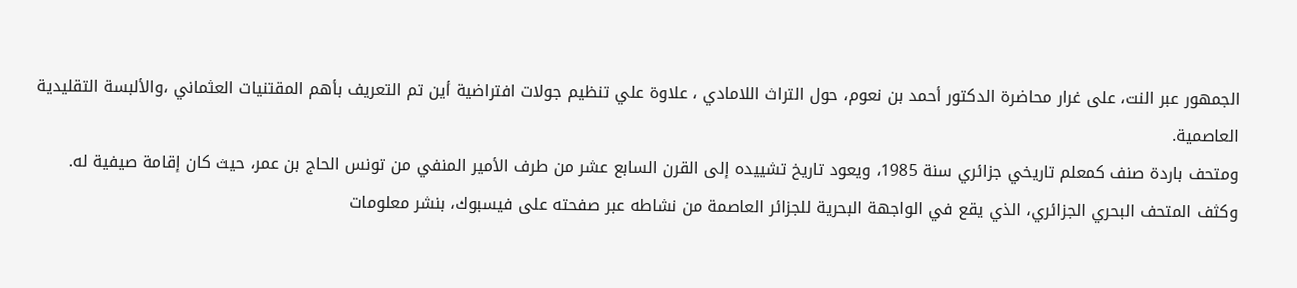الجمهور عبر النت، على غرار محاضرة الدكتور أحمد بن نعوم، حول التراث اللامادي ، علاوة علي تنظيم جولات افتراضية أين تم التعريف بأهم المقتنيات العثماني ،والألبسة التقليدية العاصمية.
ومتحف باردة صنف كمعلم تاريخي جزائري سنة 1985، ويعود تاريخ تشييده إلى القرن السابع عشر من طرف الأمير المنفي من تونس الحاج بن عمر، حيث كان إقامة صيفية له.
وكثف المتحف البحري الجزائري، الذي يقع في الواجهة البحرية للجزائر العاصمة من نشاطه عبر صفحته على فيسبوك، بنشر معلومات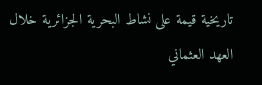تاريخية قيمة على نشاط البحرية الجزائرية خلال العهد العثماني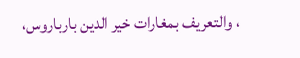، والتعريف بمغارات خير الدين بارباروس،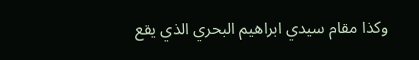وكذا مقام سيدي ابراهيم البحري الذي يقع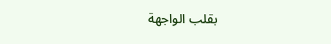بقلب الواجهة